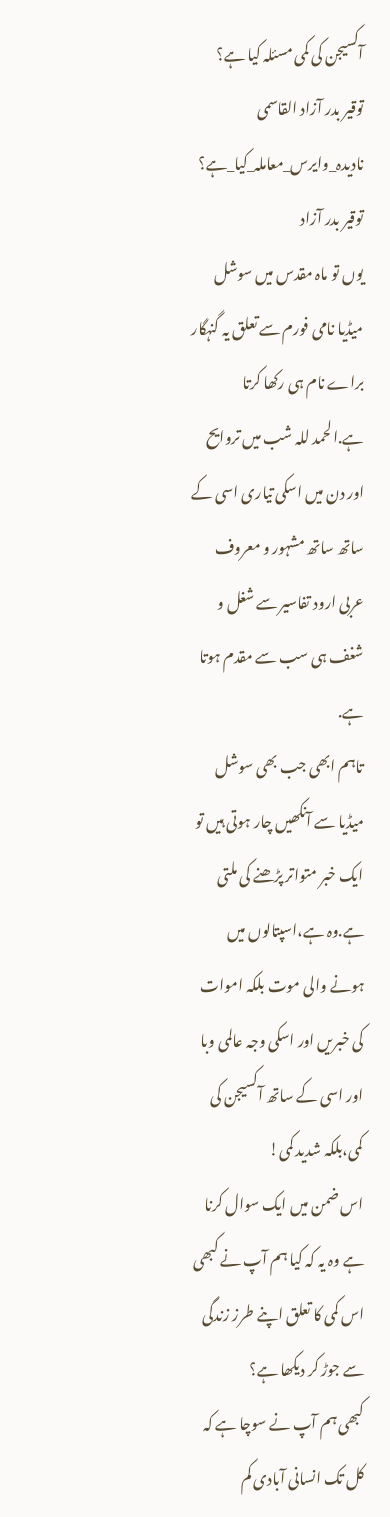آکسیجن کی کمی مسئلہ کیا ہے؟ توقیر بدر آزاد القاسمی
نادیدہ_وایرس_معاملہ_کیا_ہے؟
توقیر بدر آزاد
یوں تو ماہ مقدس میں سوشل میڈیا نامی فورم سے تعلق یہ گنہگار براے نام ہی رکھا کرتا ہے.الحمد للہ شب میں تروایح اور دن میں اسکی تیاری اسی کے ساتھ ساتھ مشہور و معروف عربی ارود تفاسیر سے شغل و شغف ہی سب سے مقدم ہوتا ہے.
تاہم ابھی جب بھی سوشل میڈیا سے آنکھیں چار ہوتی ہیں تو ایک خبر متواتر پڑھنے کی ملتی ہے.وہ ہے،اسپتالوں میں ہونے والی موت بلکہ اموات کی خبریں اور اسکی وجہ عالمی وبا اور اسی کے ساتھ آکسیجن کی کمی،بلکہ شدید کمی!
اس ضمن میں ایک سوال کرنا ہے وہ یہ کہ کیا ہم آپ نے کبھی اس کمی کا تعلق اپنے طرز زندگی سے جوڑ کر دیکھا ہے؟
کبھی ہم آپ نے سوچا ہے کہ کل تک انسانی آبادی کم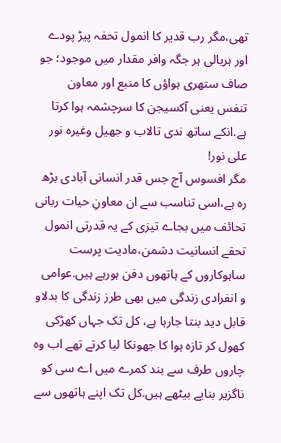تھی،مگر رب قدیر کا انمول تحفہ پیڑ پودے اور ہریالی ہر جگہ وافر مقدار میں موجود؛ جو صاف ستھری ہواؤں کا منبع اور معاون تنفس یعنی آکسیجن کا سرچشمہ ہوا کرتا ہے.انکے ساتھ ندی تالاب و جھیل وغیرہ نور علی نور!
مگر افسوس آج جس قدر انسانی آبادی بڑھ رہ ہے،اسی تناسب سے ان معاونِ حیات ربانی تحائف میں بجاے تیزی کے یہ قدرتی انمول تحقے انسانیت دشمن،مادیت پرست ساہوکاروں کے ہاتھوں دفن ہورہے ہیں.عوامی و انفرادی زندگی میں بھی طرز زندگی کا بدلاو قابل دید بنتا جارہا ہے، کل تک جہاں کھڑکی کھول کر تازہ ہوا کا جھونکا لیا کرتے تھے اب وہ چاروں طرف سے بند کمرے میں اے سی کو ناگزیر بنایے بیٹھے ہیں.کل تک اپنے ہاتھوں سے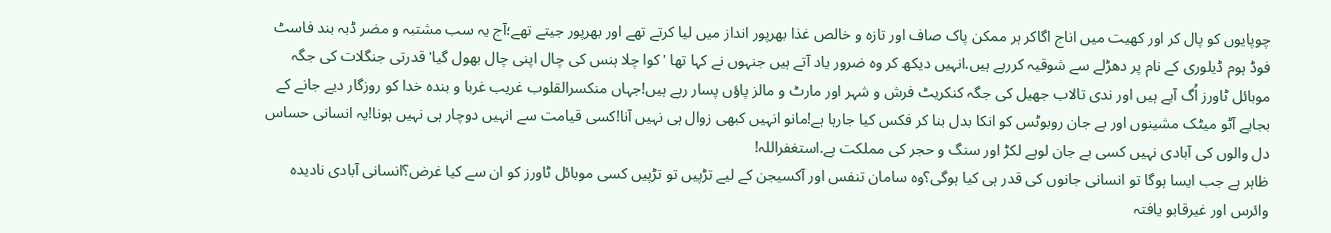چوپایوں کو پال کر اور کھیت میں اناج اگاکر ہر ممکن پاک صاف اور تازہ و خالص غذا بھرپور انداز میں لیا کرتے تھے اور بھرپور جیتے تھے؛آج یہ سب مشتبہ و مضر ڈبہ بند فاسٹ فوڈ ہوم ڈیلوری کے نام پر دھڑلے سے شوقیہ کررہے ہیں.انہیں دیکھ کر وہ ضرور یاد آتے ہیں جنہوں نے کہا تھا 'کوا چلا ہنس کی چال اپنی چال بھول گیا' قدرتی جنگلات کی جگہ موبائل ٹاورز اُگ آیے ہیں اور ندی تالاب جھیل کی جگہ کنکریٹ فرش و شہر اور مارٹ و مالز پاؤں پسار رہے ہیں!جہاں منکسرالقلوب غریب غربا و بندہ خدا کو روزگار دیے جانے کے بجایے آٹو میٹک مشینوں اور بے جان روبوٹس کو انکا بدل بنا کر فکس کیا جارہا ہے!مانو انہیں کبھی زوال ہی نہیں آنا!کسی قیامت سے انہیں دوچار ہی نہیں ہونا!یہ انسانی حساس دل والوں کی آبادی نہیں کسی بے جان لوہے لکڑ اور سنگ و حجر کی مملکت ہے.استغفراللہ!
ظاہر ہے جب ایسا ہوگا تو انسانی جانوں کی قدر ہی کیا ہوگی؟وہ سامان تنفس اور آکسیجن کے لیے تڑپیں تو تڑپیں کسی موبائل ٹاورز کو ان سے کیا غرض؟انسانی آبادی نادیدہ وائرس اور غیرقابو یافتہ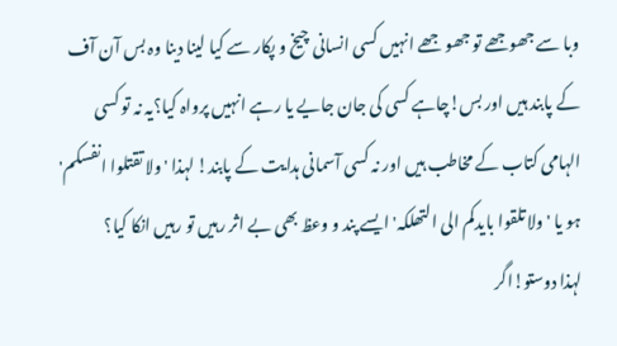وبا سے جھوجھے تو جھو جھے انہیں کسی انسانی چیخ و پکار سے کیا لینا دینا وہ بس آن آف کے پابند ہیں اور بس!چاہے کسی کی جان جایے یا رہے انہیں پرواہ کیا؟یہ نہ تو کسی الہامی کتاب کے مخاطب ہیں اور نہ کسی آسمانی ہدایت کے پابند! لہذا 'ولا تقتلوا انفسکم' ہو یا 'ولا تلقوا بایدکم الی التھلکہ' ایسے پند و وعظ بھی بے اثر رہیں تو رہیں انکا کیا؟
لہذا دوستو!اگر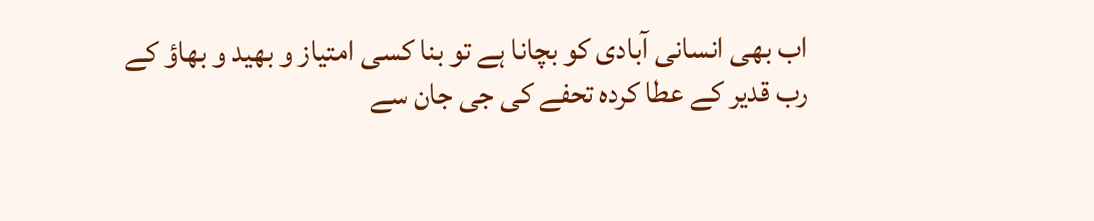اب بھی انسانی آبادی کو بچانا ہے تو بنا کسی امتیاز و بھید و بھاؤ کے رب قدیر کے عطا کردہ تحفے کی جی جان سے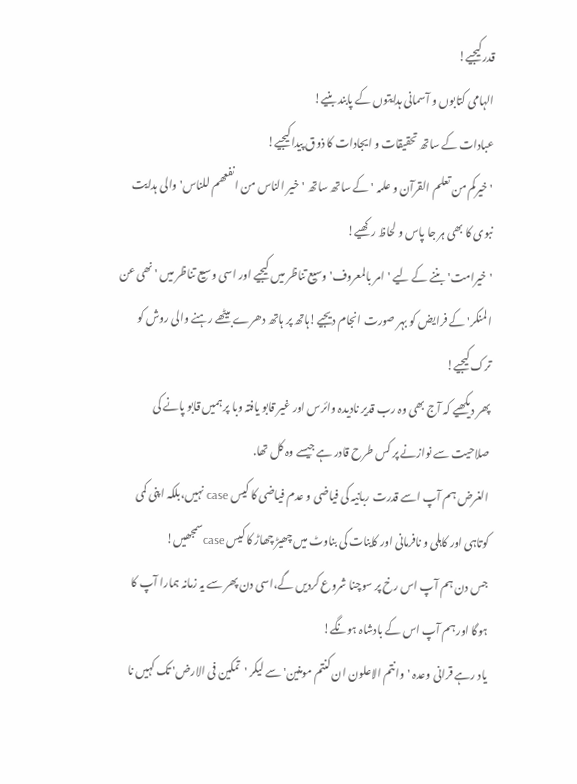قدر کیجیے!
الہامی کتابوں و آسمانی ہدایتوں کے پابند بنیے!
عبادات کے ساتھ تحقیقات و ایجادات کا ذوق پیدا کیجیے!
'خیرکم من تعلم القرآن و علمہ ' کے ساتھ ساتھ 'خیر الناس من انفعھم للناس' والی ہدایت نبوی کا بھی ہر جا پاس و لحاظ رکھیے!
'خیرامت' بننے کے لیے 'امر بالمعروف' وسیع تناظر میں کیجیے اور اسی وسیع تناظر میں 'نھی عن المنکر' کے فرایض کو بہر صورت انجام دیجیے!ہاتھ پر ہاتھ دھرے بیٹھے رہنے والی روش کو ترک کیجیے!
پھر دیکھیے کہ آج بھی وہ رب قدیر نادیدہ وائرس اور غیر قابو یافتہ وبا پر ہمیں قابو پانے کی صلاحیت سے نوازنے پر کس طرح قادر ہے جیسے وہ کل تھا.
الغرض ہم آپ اسے قدرت ربانیہ کی فیاضی و عدم فیاضی کا کیس case نہیں،بلکہ اپنی کمی کوتاہی اور کاہلی و نافرمانی اور کاینات کی بناوٹ میں چھیڑ چھاڑ کا کیس caseسمجھیں!
جس دن ہم آپ اس رخ پر سوچنا شروع کردیں گے،اسی دن پھر سے یہ زمانہ ہمارا آپ کا ہوگا اور ہم آپ اس کے بادشاہ ہونگے!
یاد رہے قرانی وعدہ 'وانتم الاعلون ان کنتم مومنین' سے لیکر 'تمکین فی الارض' تک کہیں نا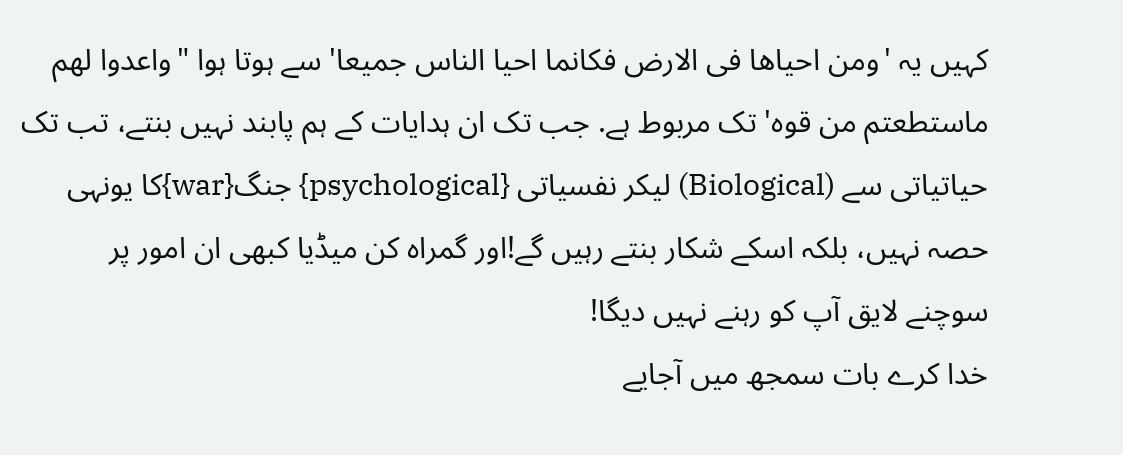کہیں یہ 'ومن احیاھا فی الارض فکانما احیا الناس جمیعا' سے ہوتا ہوا "واعدوا لھم ماستطعتم من قوہ' تک مربوط ہے. جب تک ان ہدایات کے ہم پابند نہیں بنتے، تب تک حیاتیاتی سے (Biological) لیکر نفسیاتی {psychological} جنگ{war}کا یونہی حصہ نہیں، بلکہ اسکے شکار بنتے رہیں گے!اور گمراہ کن میڈیا کبھی ان امور پر سوچنے لایق آپ کو رہنے نہیں دیگا!
خدا کرے بات سمجھ میں آجایے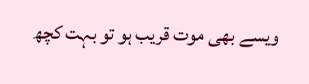ویسے بھی موت قریب ہو تو بہت کچھ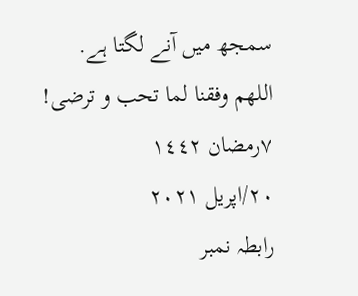سمجھ میں آنے لگتا ہے.
اللھم وفقنا لما تحب و ترضی!
٧رمضان ١٤٤٢
٢٠/اپریل ٢٠٢١
رابطہ نمبر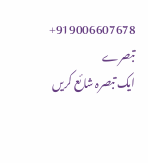919006607678+
تبصرے
ایک تبصرہ شائع کریں